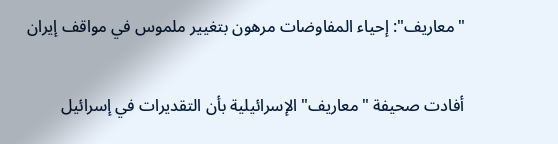"معاريف": إحياء المفاوضات مرهون بتغيير ملموس في مواقف إيران


أفادت صحيفة "معاريف" الإسرائيلية بأن التقديرات في إسرائيل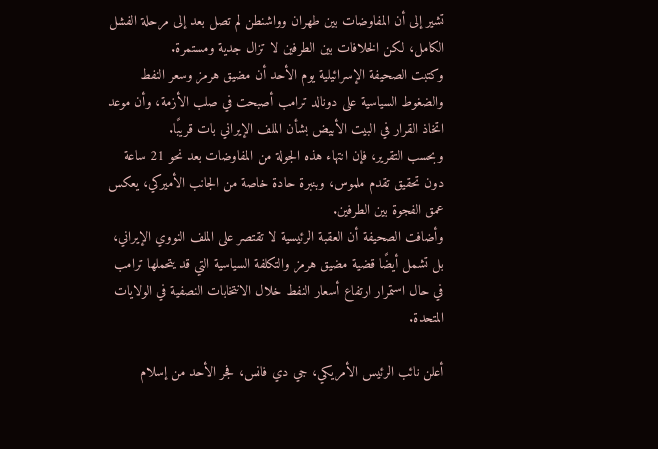تشير إلى أن المفاوضات بين طهران وواشنطن لم تصل بعد إلى مرحلة الفشل الكامل، لكن الخلافات بين الطرفين لا تزال جدية ومستمرة.
وكتبت الصحيفة الإسرائيلية يوم الأحد أن مضيق هرمز وسعر النفط والضغوط السياسية على دونالد ترامب أصبحت في صلب الأزمة، وأن موعد اتخاذ القرار في البيت الأبيض بشأن الملف الإيراني بات قريبًا.
وبحسب التقرير، فإن انتهاء هذه الجولة من المفاوضات بعد نحو 21 ساعة دون تحقيق تقدم ملموس، وبنبرة حادة خاصة من الجانب الأميركي، يعكس عمق الفجوة بين الطرفين.
وأضافت الصحيفة أن العقبة الرئيسية لا تقتصر على الملف النووي الإيراني، بل تشمل أيضًا قضية مضيق هرمز والتكلفة السياسية التي قد يتحملها ترامب في حال استمرار ارتفاع أسعار النفط خلال الانتخابات النصفية في الولايات المتحدة.

أعلن نائب الرئيس الأمريكي، جي دي فانس، فجر الأحد من إسلام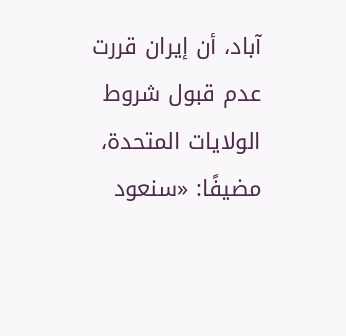آباد، أن إيران قررت عدم قبول شروط الولايات المتحدة، مضيفًا: «سنعود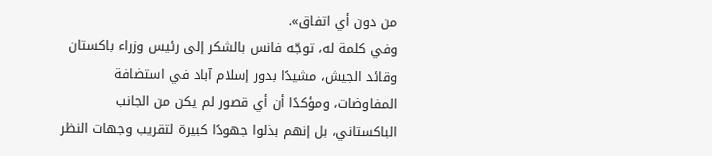من دون أي اتفاق».
وفي كلمة له، توجّه فانس بالشكر إلى رئيس وزراء باكستان وقائد الجيش، مشيدًا بدور إسلام آباد في استضافة المفاوضات، ومؤكدًا أن أي قصور لم يكن من الجانب الباكستاني، بل إنهم بذلوا جهودًا كبيرة لتقريب وجهات النظر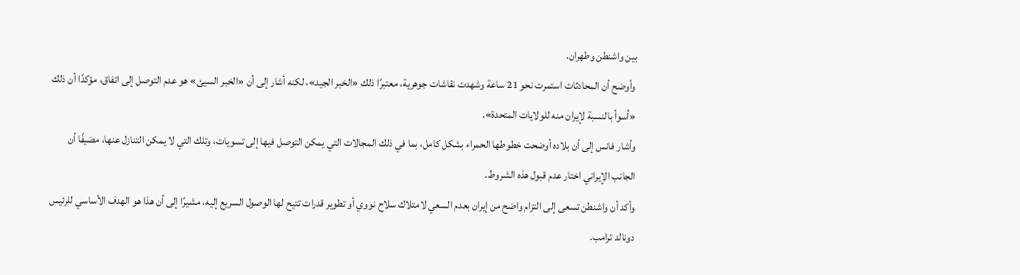بين واشنطن وطهران.
وأوضح أن المحادثات استمرت نحو 21 ساعة وشهدت نقاشات جوهرية، معتبرًا ذلك «الخبر الجيد»، لكنه أشار إلى أن «الخبر السيئ» هو عدم التوصل إلى اتفاق، مؤكدًا أن ذلك «أسوأ بالنسبة لإيران منه للولايات المتحدة».
وأشار فانس إلى أن بلاده أوضحت خطوطها الحمراء بشكل كامل، بما في ذلك المجالات التي يمكن التوصل فيها إلى تسويات، وتلك التي لا يمكن التنازل عنها، مضيفًا أن الجانب الإيراني اختار عدم قبول هذه الشروط.
وأكد أن واشنطن تسعى إلى التزام واضح من إيران بعدم السعي لامتلاك سلاح نووي أو تطوير قدرات تتيح لها الوصول السريع إليه، مشيرًا إلى أن هذا هو الهدف الأساسي للرئيس دونالد ترامب.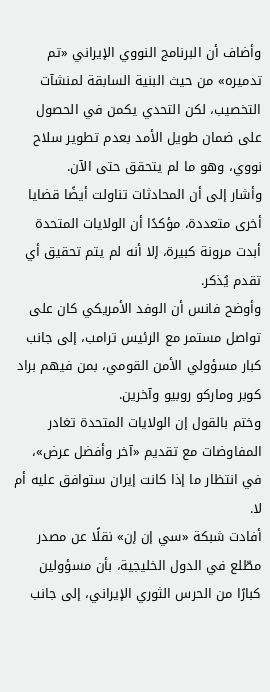وأضاف أن البرنامج النووي الإيراني «تم تدميره» من حيث البنية السابقة لمنشآت التخصيب، لكن التحدي يكمن في الحصول على ضمان طويل الأمد بعدم تطوير سلاح نووي، وهو ما لم يتحقق حتى الآن.
وأشار إلى أن المحادثات تناولت أيضًا قضايا أخرى متعددة، مؤكدًا أن الولايات المتحدة أبدت مرونة كبيرة، إلا أنه لم يتم تحقيق أي تقدم يُذكر.
وأوضح فانس أن الوفد الأمريكي كان على تواصل مستمر مع الرئيس ترامب، إلى جانب كبار مسؤولي الأمن القومي، بمن فيهم براد كوبر وماركو روبيو وآخرين.
وختم بالقول إن الولايات المتحدة تغادر المفاوضات مع تقديم «آخر وأفضل عرض»، في انتظار ما إذا كانت إيران ستوافق عليه أم لا.
أفادت شبكة «سي إن إن» نقلًا عن مصدر مطّلع في الدول الخليجية، بأن مسؤولين كبارًا من الحرس الثوري الإيراني، إلى جانب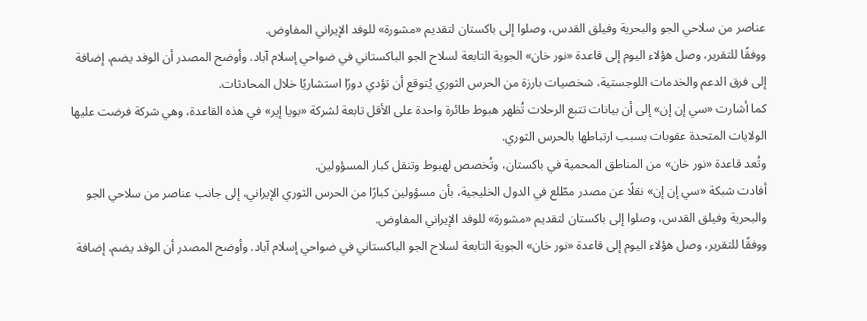عناصر من سلاحي الجو والبحرية وفيلق القدس، وصلوا إلى باكستان لتقديم «مشورة» للوفد الإيراني المفاوض.
ووفقًا للتقرير، وصل هؤلاء اليوم إلى قاعدة «نور خان» الجوية التابعة لسلاح الجو الباكستاني في ضواحي إسلام آباد. وأوضح المصدر أن الوفد يضم، إضافة إلى فرق الدعم والخدمات اللوجستية، شخصيات بارزة من الحرس الثوري يُتوقع أن تؤدي دورًا استشاريًا خلال المحادثات.
كما أشارت «سي إن إن» إلى أن بيانات تتبع الرحلات تُظهر هبوط طائرة واحدة على الأقل تابعة لشركة «بويا إير» في هذه القاعدة، وهي شركة فرضت عليها الولايات المتحدة عقوبات بسبب ارتباطها بالحرس الثوري.
وتُعد قاعدة «نور خان» من المناطق المحمية في باكستان، وتُخصص لهبوط وتنقل كبار المسؤولين.
أفادت شبكة «سي إن إن» نقلًا عن مصدر مطّلع في الدول الخليجية، بأن مسؤولين كبارًا من الحرس الثوري الإيراني، إلى جانب عناصر من سلاحي الجو والبحرية وفيلق القدس، وصلوا إلى باكستان لتقديم «مشورة» للوفد الإيراني المفاوض.
ووفقًا للتقرير، وصل هؤلاء اليوم إلى قاعدة «نور خان» الجوية التابعة لسلاح الجو الباكستاني في ضواحي إسلام آباد. وأوضح المصدر أن الوفد يضم، إضافة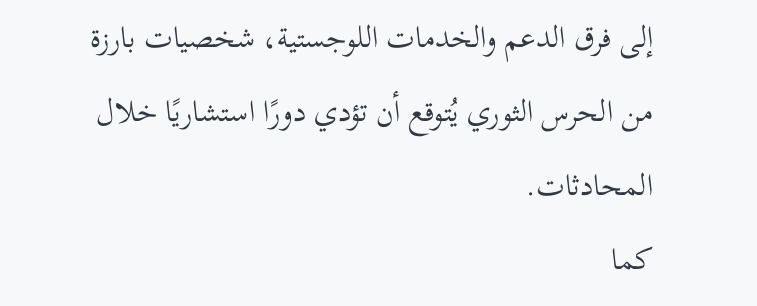إلى فرق الدعم والخدمات اللوجستية، شخصيات بارزة من الحرس الثوري يُتوقع أن تؤدي دورًا استشاريًا خلال المحادثات.
كما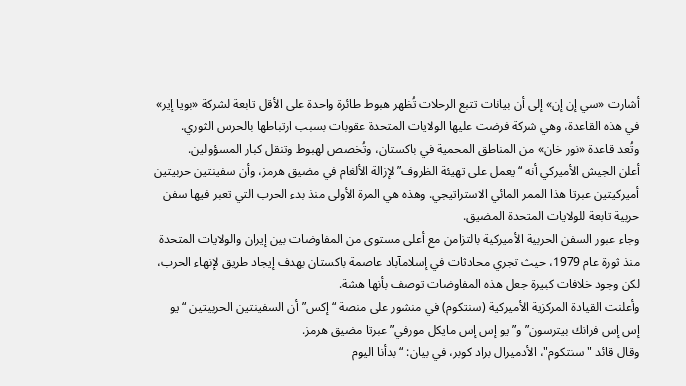أشارت «سي إن إن» إلى أن بيانات تتبع الرحلات تُظهر هبوط طائرة واحدة على الأقل تابعة لشركة «بويا إير» في هذه القاعدة، وهي شركة فرضت عليها الولايات المتحدة عقوبات بسبب ارتباطها بالحرس الثوري.
وتُعد قاعدة «نور خان» من المناطق المحمية في باكستان، وتُخصص لهبوط وتنقل كبار المسؤولين.
أعلن الجيش الأميركي أنه “يعمل على تهيئة الظروف” لإزالة الألغام في مضيق هرمز، وأن سفينتين حربيتين أميركيتين عبرتا هذا الممر المائي الاستراتيجي. وهذه هي المرة الأولى منذ بدء الحرب التي تعبر فيها سفن حربية تابعة للولايات المتحدة المضيق.
وجاء عبور السفن الحربية الأميركية بالتزامن مع أعلى مستوى من المفاوضات بين إيران والولايات المتحدة منذ ثورة عام 1979، حيث تجري محادثات في إسلامآباد عاصمة باكستان بهدف إيجاد طريق لإنهاء الحرب، لكن وجود خلافات كبيرة جعل هذه المفاوضات توصف بأنها هشة.
وأعلنت القيادة المركزية الأميركية (سنتكوم) في منشور على منصة “إكس” أن السفينتين الحربيتين “يو إس إس فرانك بيترسون” و”يو إس إس مايكل مورفي” عبرتا مضيق هرمز.
وقال قائد "سنتكوم"، الأدميرال براد كوبر، في بيان: “بدأنا اليوم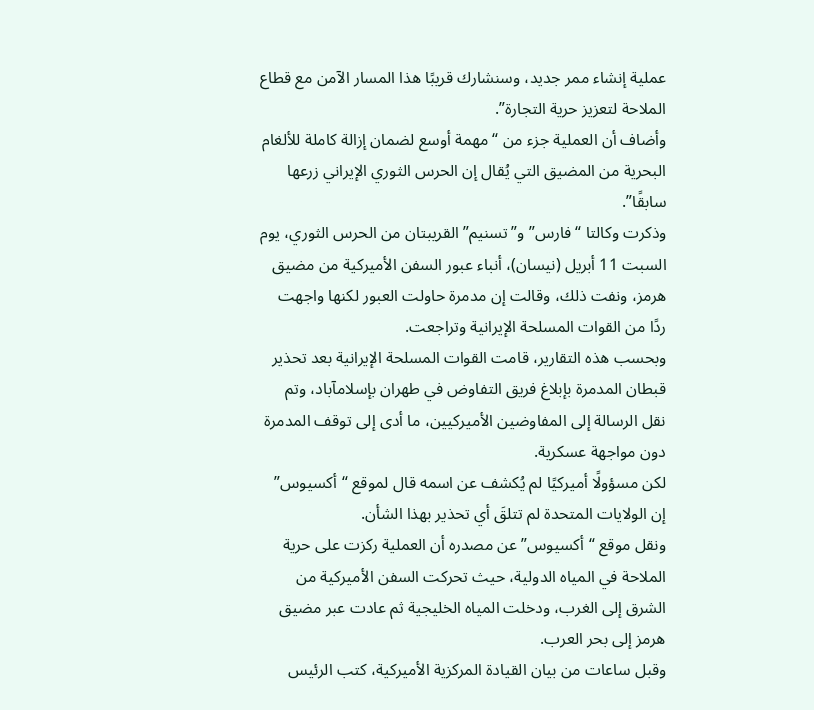عملية إنشاء ممر جديد، وسنشارك قريبًا هذا المسار الآمن مع قطاع الملاحة لتعزيز حرية التجارة”.
وأضاف أن العملية جزء من “مهمة أوسع لضمان إزالة كاملة للألغام البحرية من المضيق التي يُقال إن الحرس الثوري الإيراني زرعها سابقًا”.
وذكرت وكالتا “فارس” و”تسنيم” القريبتان من الحرس الثوري، يوم السبت 11 أبريل (نيسان)، أنباء عبور السفن الأميركية من مضيق هرمز، ونفت ذلك، وقالت إن مدمرة حاولت العبور لكنها واجهت ردًا من القوات المسلحة الإيرانية وتراجعت.
وبحسب هذه التقارير، قامت القوات المسلحة الإيرانية بعد تحذير قبطان المدمرة بإبلاغ فريق التفاوض في طهران بإسلامآباد، وتم نقل الرسالة إلى المفاوضين الأميركيين، ما أدى إلى توقف المدمرة دون مواجهة عسكرية.
لكن مسؤولًا أميركيًا لم يُكشف عن اسمه قال لموقع “أكسيوس” إن الولايات المتحدة لم تتلقَ أي تحذير بهذا الشأن.
ونقل موقع “أكسيوس” عن مصدره أن العملية ركزت على حرية الملاحة في المياه الدولية، حيث تحركت السفن الأميركية من الشرق إلى الغرب، ودخلت المياه الخليجية ثم عادت عبر مضيق هرمز إلى بحر العرب.
وقبل ساعات من بيان القيادة المركزية الأميركية، كتب الرئيس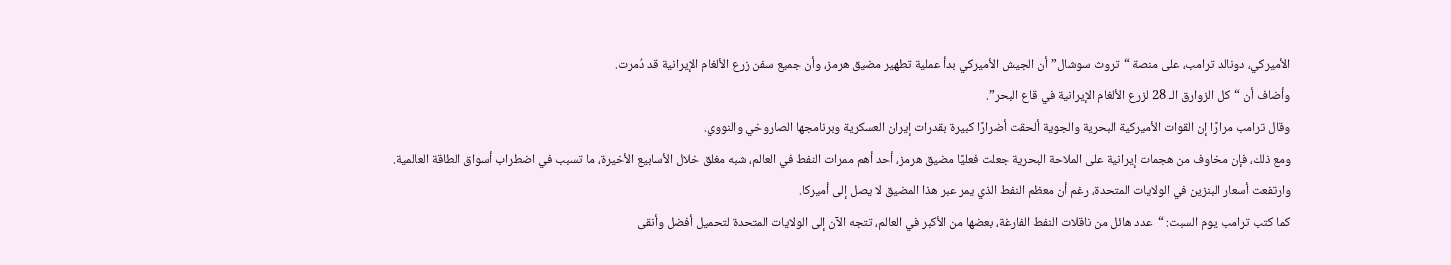الأميركي، دونالد ترامب، على منصة “تروث سوشال” أن الجيش الأميركي بدأ عملية تطهير مضيق هرمز، وأن جميع سفن زرع الألغام الإيرانية قد دُمرت.
وأضاف أن “كل الزوارق الـ 28 لزرع الألغام الإيرانية في قاع البحر”.
وقال ترامب مرارًا إن القوات الأميركية البحرية والجوية ألحقت أضرارًا كبيرة بقدرات إيران العسكرية وبرنامجها الصاروخي والنووي.
ومع ذلك، فإن مخاوف من هجمات إيرانية على الملاحة البحرية جعلت فعليًا مضيق هرمز، أحد أهم ممرات النفط في العالم، شبه مغلق خلال الأسابيع الأخيرة، ما تسبب في اضطراب أسواق الطاقة العالمية.
وارتفعت أسعار البنزين في الولايات المتحدة، رغم أن معظم النفط الذي يمر عبر هذا المضيق لا يصل إلى أميركا.
كما كتب ترامب يوم السبت: “عدد هائل من ناقلات النفط الفارغة، بعضها من الأكبر في العالم، تتجه الآن إلى الولايات المتحدة لتحميل أفضل وأنقى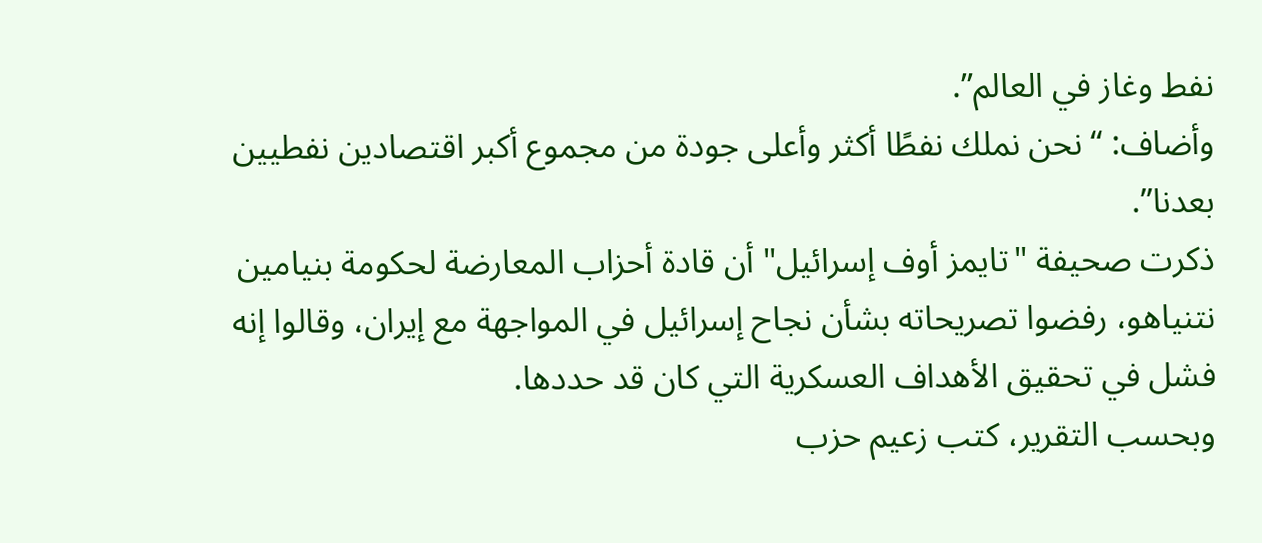نفط وغاز في العالم”.
وأضاف: “نحن نملك نفطًا أكثر وأعلى جودة من مجموع أكبر اقتصادين نفطيين بعدنا”.
ذكرت صحيفة "تايمز أوف إسرائيل" أن قادة أحزاب المعارضة لحكومة بنيامين نتنياهو، رفضوا تصريحاته بشأن نجاح إسرائيل في المواجهة مع إيران، وقالوا إنه فشل في تحقيق الأهداف العسكرية التي كان قد حددها.
وبحسب التقرير، كتب زعيم حزب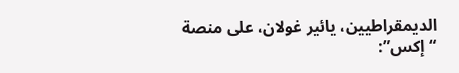الديمقراطيين، يائير غولان، على منصة “إكس”: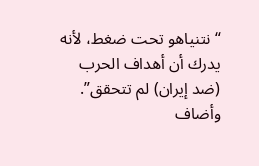“نتنياهو تحت ضغط، لأنه يدرك أن أهداف الحرب (ضد إيران) لم تتحقق”.
وأضاف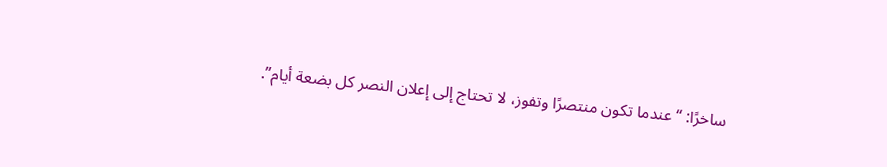ساخرًا: “عندما تكون منتصرًا وتفوز، لا تحتاج إلى إعلان النصر كل بضعة أيام”.